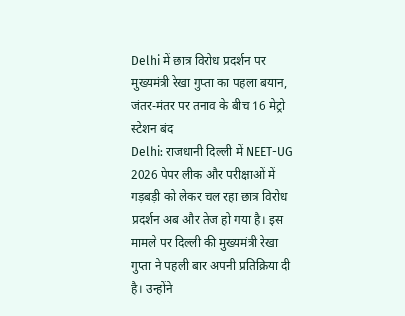Delhi में छात्र विरोध प्रदर्शन पर मुख्यमंत्री रेखा गुप्ता का पहला बयान, जंतर-मंतर पर तनाव के बीच 16 मेट्रो स्टेशन बंद
Delhi: राजधानी दिल्ली में NEET-UG 2026 पेपर लीक और परीक्षाओं में गड़बड़ी को लेकर चल रहा छात्र विरोध प्रदर्शन अब और तेज हो गया है। इस मामले पर दिल्ली की मुख्यमंत्री रेखा गुप्ता ने पहली बार अपनी प्रतिक्रिया दी है। उन्होंने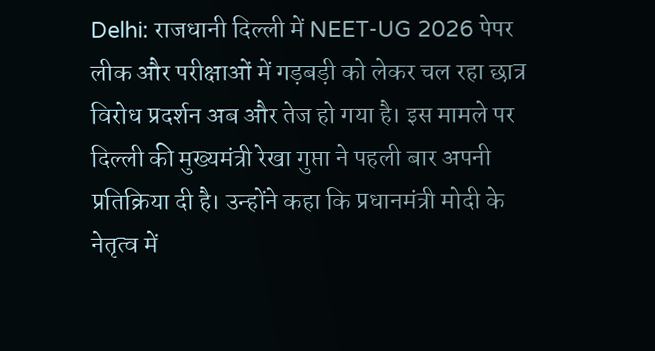Delhi: राजधानी दिल्ली में NEET-UG 2026 पेपर लीक और परीक्षाओं में गड़बड़ी को लेकर चल रहा छात्र विरोध प्रदर्शन अब और तेज हो गया है। इस मामले पर दिल्ली की मुख्यमंत्री रेखा गुप्ता ने पहली बार अपनी प्रतिक्रिया दी है। उन्होंने कहा कि प्रधानमंत्री मोदी के नेतृत्व में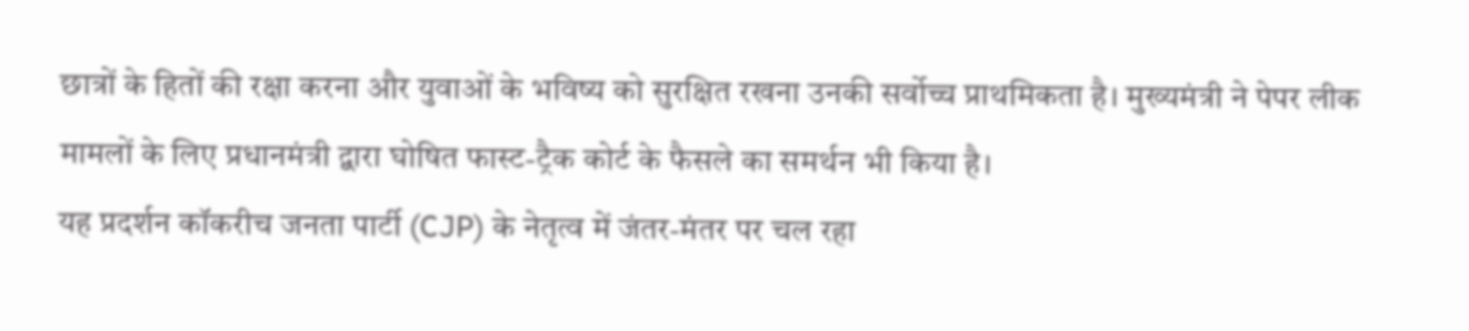छात्रों के हितों की रक्षा करना और युवाओं के भविष्य को सुरक्षित रखना उनकी सर्वोच्च प्राथमिकता है। मुख्यमंत्री ने पेपर लीक मामलों के लिए प्रधानमंत्री द्वारा घोषित फास्ट-ट्रैक कोर्ट के फैसले का समर्थन भी किया है।
यह प्रदर्शन कॉकरीच जनता पार्टी (CJP) के नेतृत्व में जंतर-मंतर पर चल रहा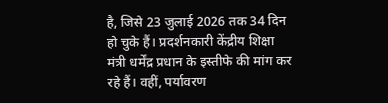है, जिसे 23 जुलाई 2026 तक 34 दिन हो चुके हैं। प्रदर्शनकारी केंद्रीय शिक्षा मंत्री धर्मेंद्र प्रधान के इस्तीफे की मांग कर रहे हैं। वहीं, पर्यावरण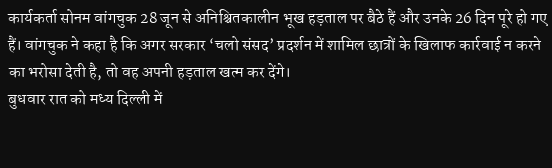कार्यकर्ता सोनम वांगचुक 28 जून से अनिश्चितकालीन भूख हड़ताल पर बैठे हैं और उनके 26 दिन पूरे हो गए हैं। वांगचुक ने कहा है कि अगर सरकार ‘चलो संसद’ प्रदर्शन में शामिल छात्रों के खिलाफ कार्रवाई न करने का भरोसा देती है, तो वह अपनी हड़ताल खत्म कर देंगे।
बुधवार रात को मध्य दिल्ली में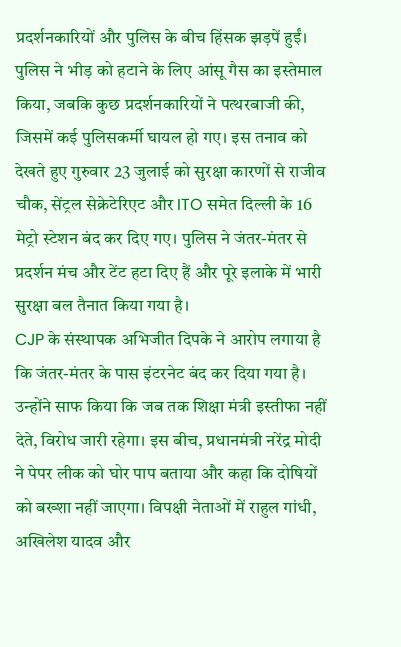प्रदर्शनकारियों और पुलिस के बीच हिंसक झड़पें हुईं। पुलिस ने भीड़ को हटाने के लिए आंसू गैस का इस्तेमाल किया, जबकि कुछ प्रदर्शनकारियों ने पत्थरबाजी की, जिसमें कई पुलिसकर्मी घायल हो गए। इस तनाव को देखते हुए गुरुवार 23 जुलाई को सुरक्षा कारणों से राजीव चौक, सेंट्रल सेक्रेटेरिएट और ITO समेत दिल्ली के 16 मेट्रो स्टेशन बंद कर दिए गए। पुलिस ने जंतर-मंतर से प्रदर्शन मंच और टेंट हटा दिए हैं और पूरे इलाके में भारी सुरक्षा बल तैनात किया गया है।
CJP के संस्थापक अभिजीत दिपके ने आरोप लगाया है कि जंतर-मंतर के पास इंटरनेट बंद कर दिया गया है। उन्होंने साफ किया कि जब तक शिक्षा मंत्री इस्तीफा नहीं देते, विरोध जारी रहेगा। इस बीच, प्रधानमंत्री नरेंद्र मोदी ने पेपर लीक को घोर पाप बताया और कहा कि दोषियों को बख्शा नहीं जाएगा। विपक्षी नेताओं में राहुल गांधी, अखिलेश यादव और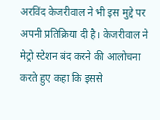अरविंद केजरीवाल ने भी इस मुद्दे पर अपनी प्रतिक्रिया दी है। केजरीवाल ने मेट्रो स्टेशन बंद करने की आलोचना करते हुए कहा कि इससे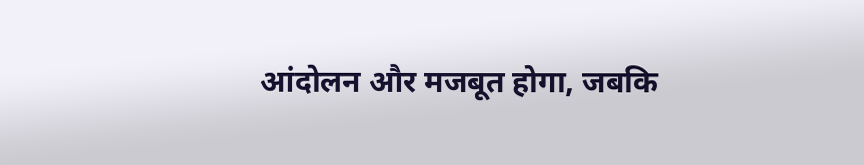आंदोलन और मजबूत होगा, जबकि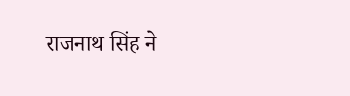राजनाथ सिंह ने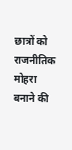छात्रों को राजनीतिक मोहरा बनाने की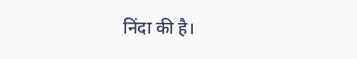निंदा की है।